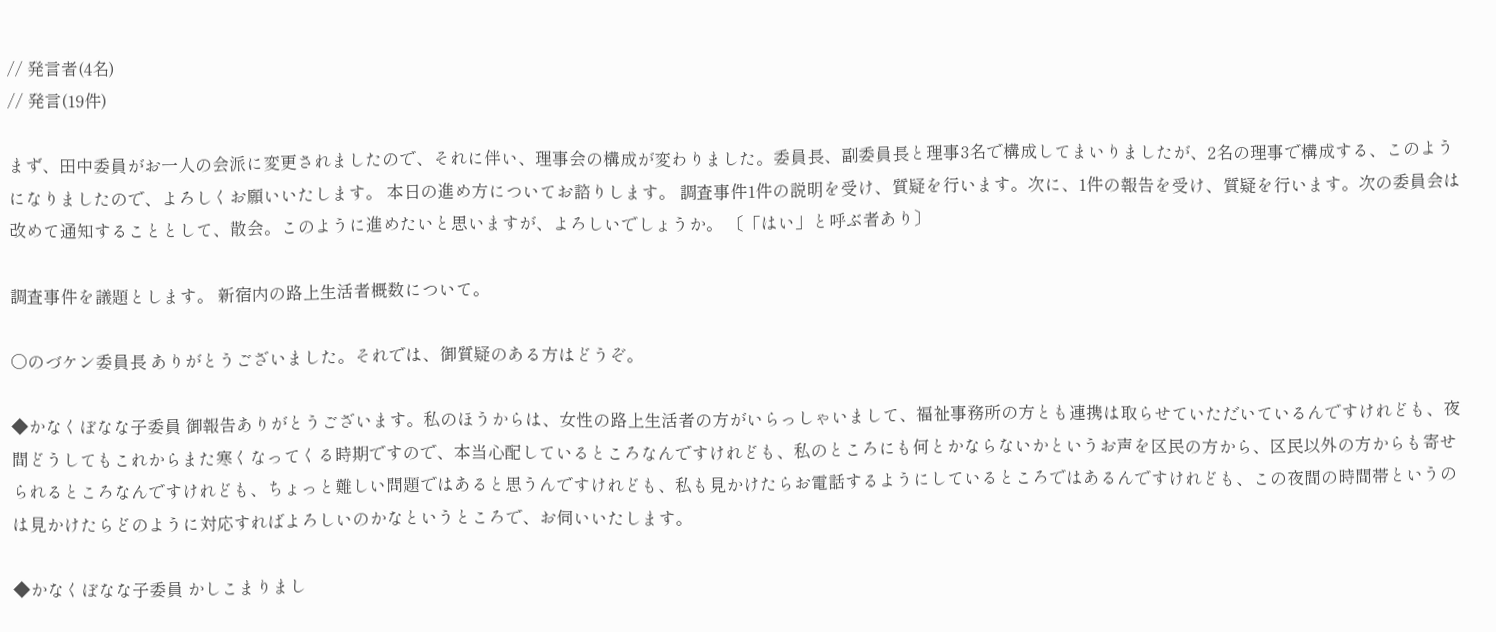// 発言者(4名)
// 発言(19件)

まず、田中委員がお一人の会派に変更されましたので、それに伴い、理事会の構成が変わりました。委員長、副委員長と理事3名で構成してまいりましたが、2名の理事で構成する、このようになりましたので、よろしくお願いいたします。 本日の進め方についてお諮りします。 調査事件1件の説明を受け、質疑を行います。次に、1件の報告を受け、質疑を行います。次の委員会は改めて通知することとして、散会。このように進めたいと思いますが、よろしいでしょうか。 〔「はい」と呼ぶ者あり〕

調査事件を議題とします。 新宿内の路上生活者概数について。

○のづケン委員長 ありがとうございました。それでは、御質疑のある方はどうぞ。

◆かなくぼなな子委員 御報告ありがとうございます。私のほうからは、女性の路上生活者の方がいらっしゃいまして、福祉事務所の方とも連携は取らせていただいているんですけれども、夜間どうしてもこれからまた寒くなってくる時期ですので、本当心配しているところなんですけれども、私のところにも何とかならないかというお声を区民の方から、区民以外の方からも寄せられるところなんですけれども、ちょっと難しい問題ではあると思うんですけれども、私も見かけたらお電話するようにしているところではあるんですけれども、この夜間の時間帯というのは見かけたらどのように対応すればよろしいのかなというところで、お伺いいたします。

◆かなくぼなな子委員 かしこまりまし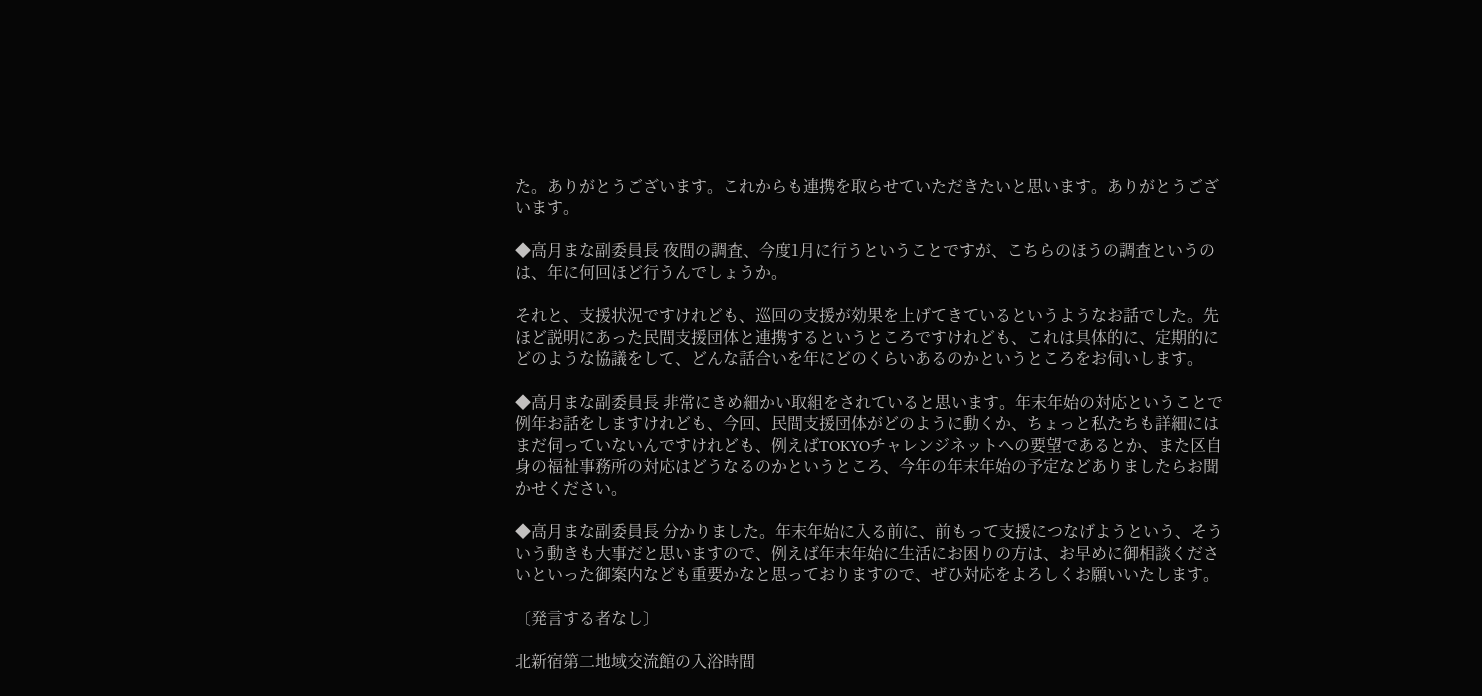た。ありがとうございます。これからも連携を取らせていただきたいと思います。ありがとうございます。

◆高月まな副委員長 夜間の調査、今度1月に行うということですが、こちらのほうの調査というのは、年に何回ほど行うんでしょうか。

それと、支援状況ですけれども、巡回の支援が効果を上げてきているというようなお話でした。先ほど説明にあった民間支援団体と連携するというところですけれども、これは具体的に、定期的にどのような協議をして、どんな話合いを年にどのくらいあるのかというところをお伺いします。

◆高月まな副委員長 非常にきめ細かい取組をされていると思います。年末年始の対応ということで例年お話をしますけれども、今回、民間支援団体がどのように動くか、ちょっと私たちも詳細にはまだ伺っていないんですけれども、例えばTOKYOチャレンジネットへの要望であるとか、また区自身の福祉事務所の対応はどうなるのかというところ、今年の年末年始の予定などありましたらお聞かせください。

◆高月まな副委員長 分かりました。年末年始に入る前に、前もって支援につなげようという、そういう動きも大事だと思いますので、例えば年末年始に生活にお困りの方は、お早めに御相談くださいといった御案内なども重要かなと思っておりますので、ぜひ対応をよろしくお願いいたします。

〔発言する者なし〕

北新宿第二地域交流館の入浴時間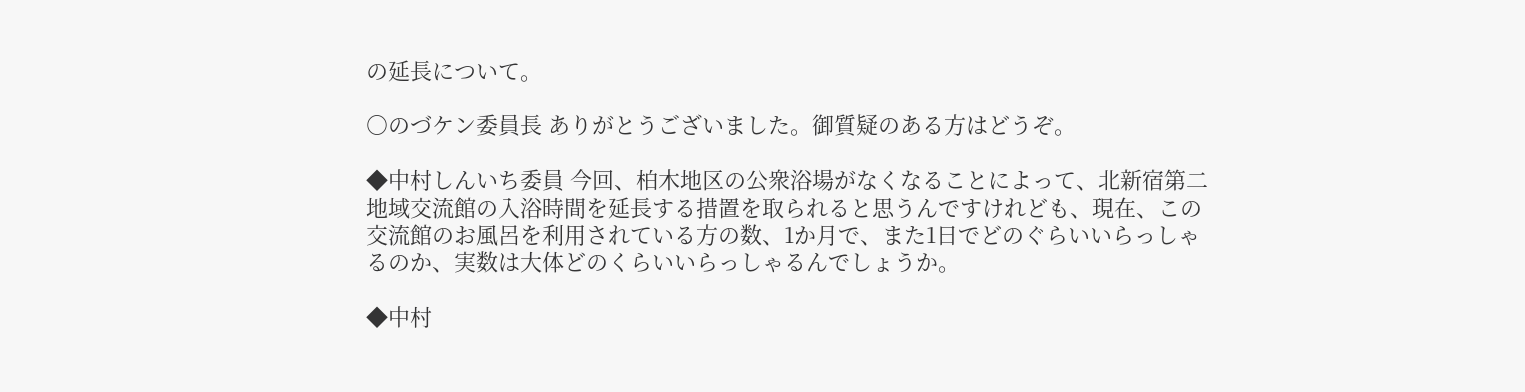の延長について。

○のづケン委員長 ありがとうございました。御質疑のある方はどうぞ。

◆中村しんいち委員 今回、柏木地区の公衆浴場がなくなることによって、北新宿第二地域交流館の入浴時間を延長する措置を取られると思うんですけれども、現在、この交流館のお風呂を利用されている方の数、1か月で、また1日でどのぐらいいらっしゃるのか、実数は大体どのくらいいらっしゃるんでしょうか。

◆中村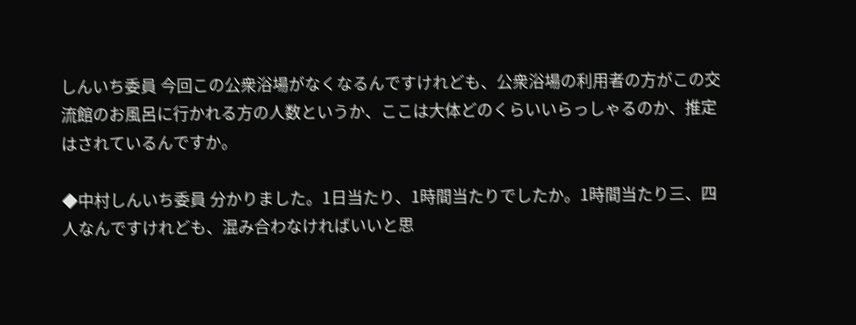しんいち委員 今回この公衆浴場がなくなるんですけれども、公衆浴場の利用者の方がこの交流館のお風呂に行かれる方の人数というか、ここは大体どのくらいいらっしゃるのか、推定はされているんですか。

◆中村しんいち委員 分かりました。1日当たり、1時間当たりでしたか。1時間当たり三、四人なんですけれども、混み合わなければいいと思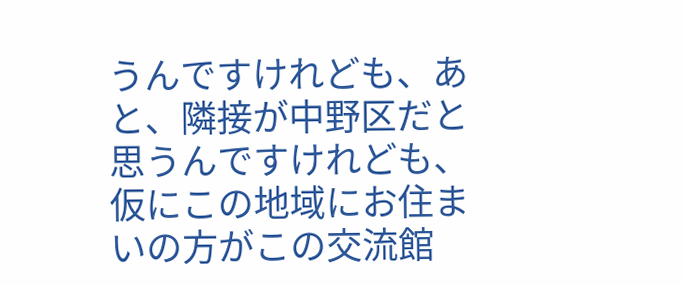うんですけれども、あと、隣接が中野区だと思うんですけれども、仮にこの地域にお住まいの方がこの交流館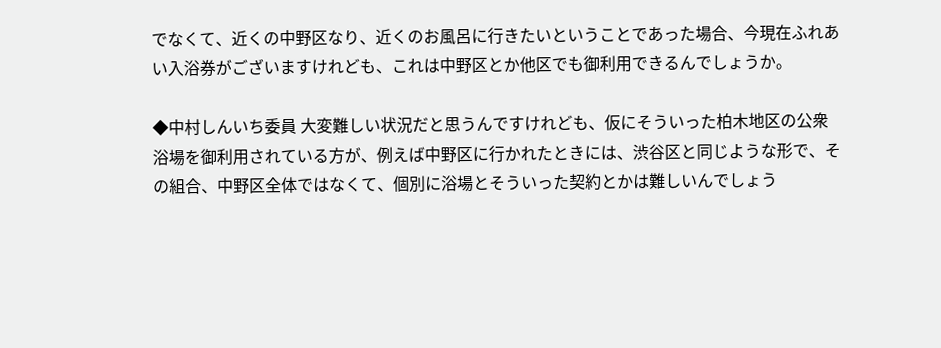でなくて、近くの中野区なり、近くのお風呂に行きたいということであった場合、今現在ふれあい入浴券がございますけれども、これは中野区とか他区でも御利用できるんでしょうか。

◆中村しんいち委員 大変難しい状況だと思うんですけれども、仮にそういった柏木地区の公衆浴場を御利用されている方が、例えば中野区に行かれたときには、渋谷区と同じような形で、その組合、中野区全体ではなくて、個別に浴場とそういった契約とかは難しいんでしょう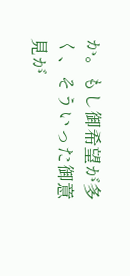か。もし御希望が多く、そういった御意見が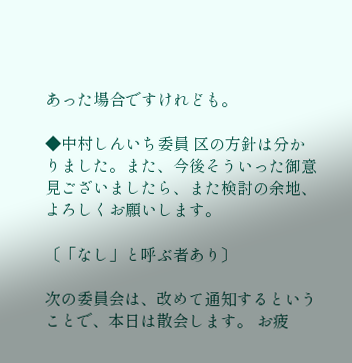あった場合ですけれども。

◆中村しんいち委員 区の方針は分かりました。また、今後そういった御意見ございましたら、また検討の余地、よろしくお願いします。

〔「なし」と呼ぶ者あり〕

次の委員会は、改めて通知するということで、本日は散会します。 お疲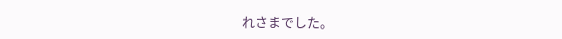れさまでした。